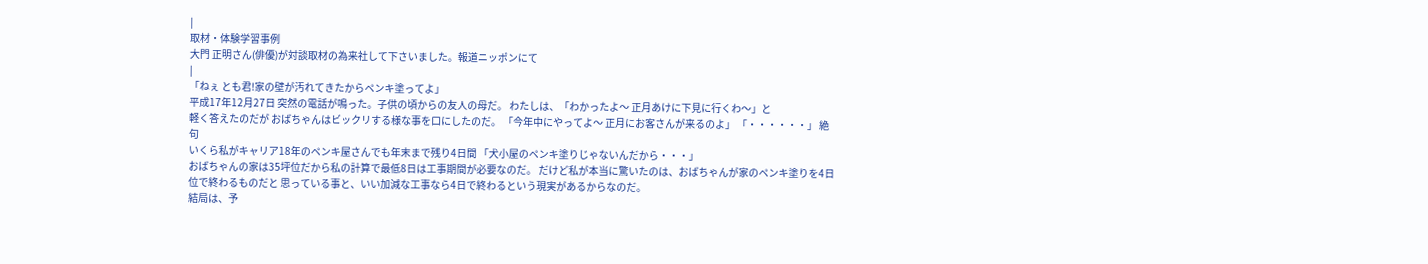|
取材・体験学習事例
大門 正明さん(俳優)が対談取材の為来社して下さいました。報道ニッポンにて
|
「ねぇ とも君!家の壁が汚れてきたからペンキ塗ってよ」
平成17年12月27日 突然の電話が鳴った。子供の頃からの友人の母だ。 わたしは、「わかったよ〜 正月あけに下見に行くわ〜」と
軽く答えたのだが おばちゃんはビックリする様な事を口にしたのだ。 「今年中にやってよ〜 正月にお客さんが来るのよ」 「・・・・・・」 絶句
いくら私がキャリア18年のペンキ屋さんでも年末まで残り4日間 「犬小屋のペンキ塗りじゃないんだから・・・」
おばちゃんの家は35坪位だから私の計算で最低8日は工事期間が必要なのだ。 だけど私が本当に驚いたのは、おばちゃんが家のペンキ塗りを4日位で終わるものだと 思っている事と、いい加減な工事なら4日で終わるという現実があるからなのだ。
結局は、予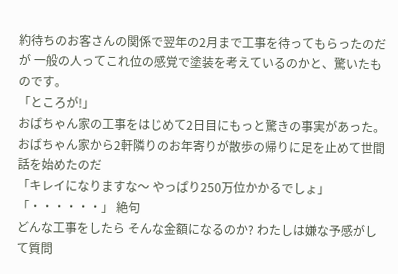約待ちのお客さんの関係で翌年の2月まで工事を待ってもらったのだが 一般の人ってこれ位の感覚で塗装を考えているのかと、驚いたものです。
「ところが!」
おばちゃん家の工事をはじめて2日目にもっと驚きの事実があった。 おばちゃん家から2軒隣りのお年寄りが散歩の帰りに足を止めて世間話を始めたのだ
「キレイになりますな〜 やっぱり250万位かかるでしょ」 「・・・・・・」 絶句
どんな工事をしたら そんな金額になるのか? わたしは嫌な予感がして質問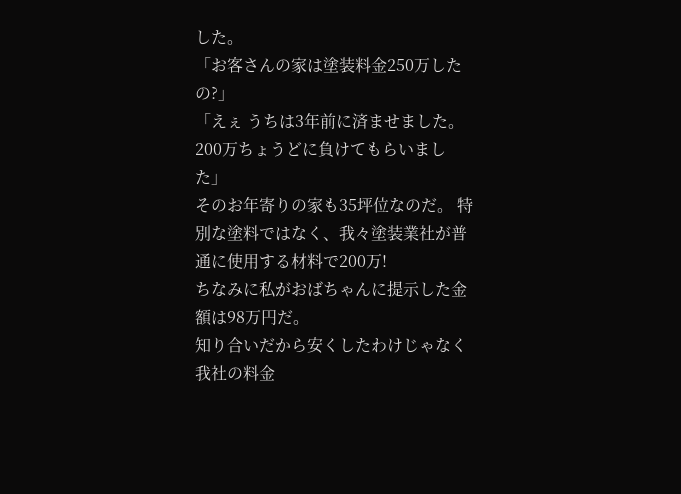した。
「お客さんの家は塗装料金250万したの?」
「えぇ うちは3年前に済ませました。200万ちょうどに負けてもらいました」
そのお年寄りの家も35坪位なのだ。 特別な塗料ではなく、我々塗装業社が普通に使用する材料で200万!
ちなみに私がおばちゃんに提示した金額は98万円だ。
知り合いだから安くしたわけじゃなく我社の料金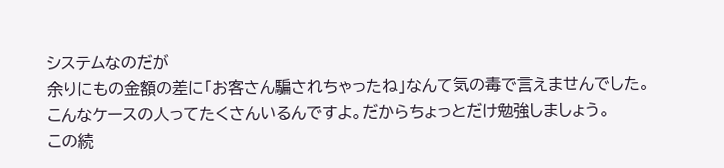システムなのだが
余りにもの金額の差に「お客さん騙されちゃったね」なんて気の毒で言えませんでした。
こんなケースの人ってたくさんいるんですよ。だからちょっとだけ勉強しましょう。
この続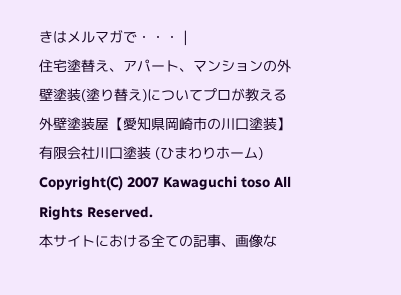きはメルマガで・・・ |
住宅塗替え、アパート、マンションの外壁塗装(塗り替え)についてプロが教える外壁塗装屋【愛知県岡崎市の川口塗装】
有限会社川口塗装 (ひまわりホーム)
Copyright(C) 2007 Kawaguchi toso All Rights Reserved.
本サイトにおける全ての記事、画像な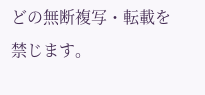どの無断複写・転載を禁じます。